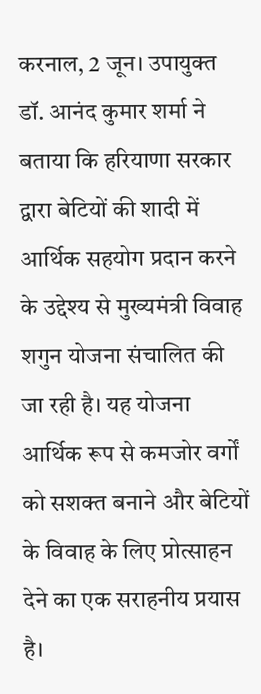करनाल, 2 जून। उपायुक्त डॉ. आनंद कुमार शर्मा ने बताया कि हरियाणा सरकार द्वारा बेटियों की शादी में आर्थिक सहयोग प्रदान करने के उद्देश्य से मुख्यमंत्री विवाह शगुन योजना संचालित की जा रही है। यह योजना आर्थिक रूप से कमजोर वर्गों को सशक्त बनाने और बेटियों के विवाह के लिए प्रोत्साहन देने का एक सराहनीय प्रयास है।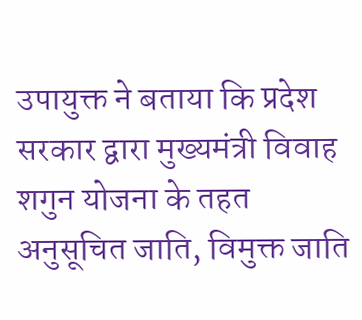उपायुक्त ने बताया कि प्रदेश सरकार द्वारा मुख्यमंत्री विवाह शगुन योजना के तहत अनुसूचित जाति, विमुक्त जाति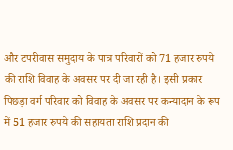और टपरीवास समुदाय के पात्र परिवारों को 71 हजार रुपये की राशि विवाह के अवसर पर दी जा रही है। इसी प्रकार पिछड़ा वर्ग परिवार को विवाह के अवसर पर कन्यादान के रूप में 51 हजार रुपये की सहायता राशि प्रदान की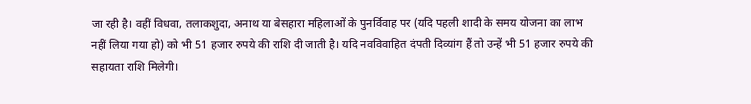जा रही है। वहीं विधवा, तलाकशुदा, अनाथ या बेसहारा महिलाओं के पुनर्विवाह पर (यदि पहली शादी के समय योजना का लाभ नहीं लिया गया हो) को भी 51 हजार रुपये की राशि दी जाती है। यदि नवविवाहित दंपती दिव्यांग हैं तो उन्हें भी 51 हजार रुपये की सहायता राशि मिलेगी।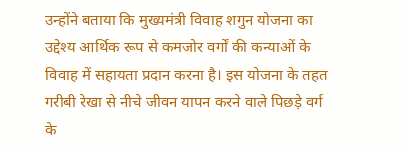उन्होंने बताया कि मुख्यमंत्री विवाह शगुन योजना का उद्देश्य आर्थिक रूप से कमजोर वर्गों की कन्याओं के विवाह में सहायता प्रदान करना है। इस योजना के तहत गरीबी रेखा से नीचे जीवन यापन करने वाले पिछड़े वर्ग के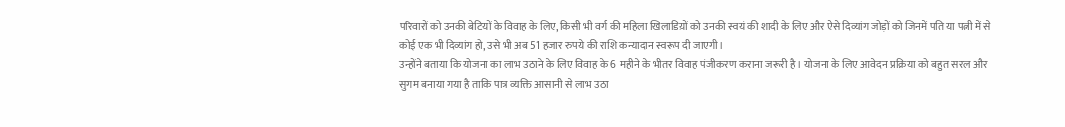परिवारों को उनकी बेटियों के विवाह के लिए, किसी भी वर्ग की महिला खिलाडिय़ों को उनकी स्वयं की शादी के लिए और ऐसे दिव्यांग जोड़ों को जिनमें पति या पत्नी में से कोई एक भी दिव्यांग हो, उसे भी अब 51 हजार रुपये की राशि कन्यादान स्वरूप दी जाएगी।
उन्होंने बताया कि योजना का लाभ उठाने के लिए विवाह के 6 महीने के भीतर विवाह पंजीकरण कराना जरूरी है। योजना के लिए आवेदन प्रक्रिया को बहुत सरल और सुगम बनाया गया है ताकि पात्र व्यक्ति आसानी से लाभ उठा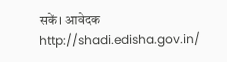सकें। आवेदक http://shadi.edisha.gov.in/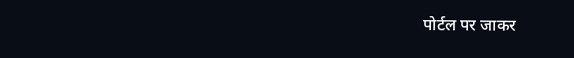पोर्टल पर जाकर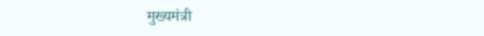मुख्यमंत्री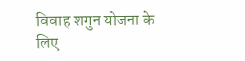विवाह शगुन योजना के लिए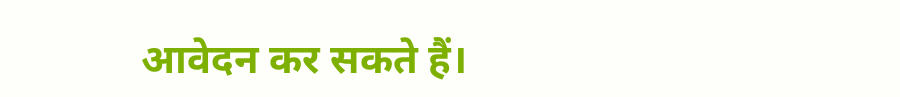आवेदन कर सकते हैं।